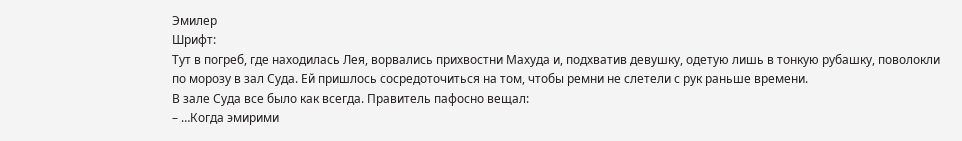Эмилер
Шрифт:
Тут в погреб, где находилась Лея, ворвались прихвостни Махуда и, подхватив девушку, одетую лишь в тонкую рубашку, поволокли по морозу в зал Суда. Ей пришлось сосредоточиться на том, чтобы ремни не слетели с рук раньше времени.
В зале Суда все было как всегда. Правитель пафосно вещал:
– …Когда эмирими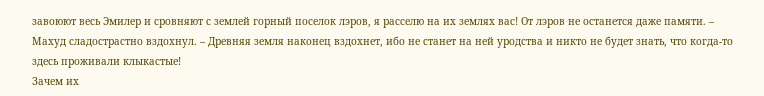завоюют весь Эмилер и сровняют с землей горный поселок лэров, я расселю на их землях вас! От лэров не останется даже памяти. – Махуд сладострастно вздохнул. – Древняя земля наконец вздохнет, ибо не станет на ней уродства и никто не будет знать, что когда-то здесь проживали клыкастые!
Зачем их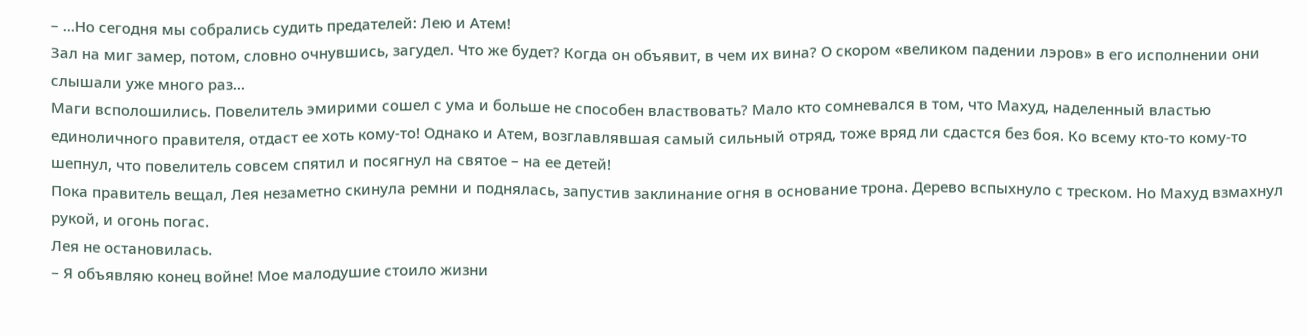– …Но сегодня мы собрались судить предателей: Лею и Атем!
Зал на миг замер, потом, словно очнувшись, загудел. Что же будет? Когда он объявит, в чем их вина? О скором «великом падении лэров» в его исполнении они слышали уже много раз…
Маги всполошились. Повелитель эмирими сошел с ума и больше не способен властвовать? Мало кто сомневался в том, что Махуд, наделенный властью единоличного правителя, отдаст ее хоть кому-то! Однако и Атем, возглавлявшая самый сильный отряд, тоже вряд ли сдастся без боя. Ко всему кто-то кому-то шепнул, что повелитель совсем спятил и посягнул на святое – на ее детей!
Пока правитель вещал, Лея незаметно скинула ремни и поднялась, запустив заклинание огня в основание трона. Дерево вспыхнуло с треском. Но Махуд взмахнул рукой, и огонь погас.
Лея не остановилась.
– Я объявляю конец войне! Мое малодушие стоило жизни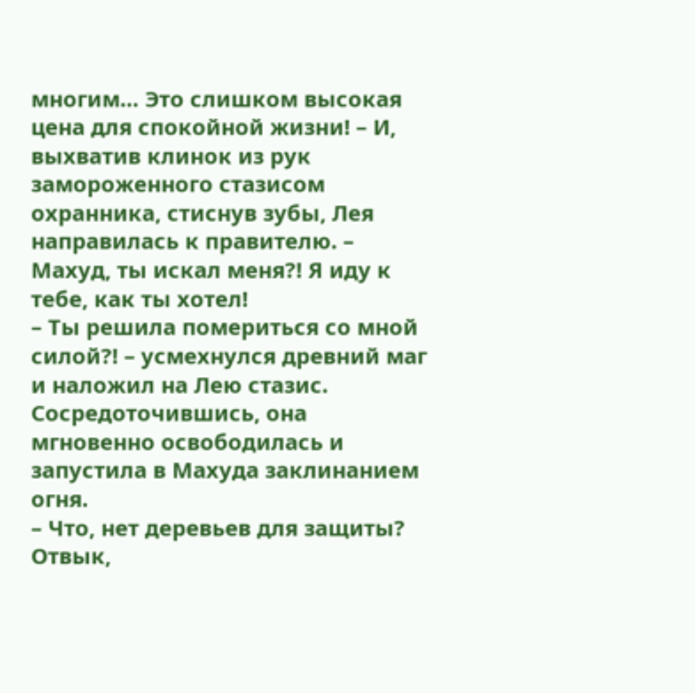многим… Это слишком высокая цена для спокойной жизни! – И, выхватив клинок из рук замороженного стазисом охранника, стиснув зубы, Лея направилась к правителю. – Махуд, ты искал меня?! Я иду к тебе, как ты хотел!
– Ты решила помериться со мной силой?! – усмехнулся древний маг и наложил на Лею стазис.
Сосредоточившись, она мгновенно освободилась и запустила в Махуда заклинанием огня.
– Что, нет деревьев для защиты? Отвык,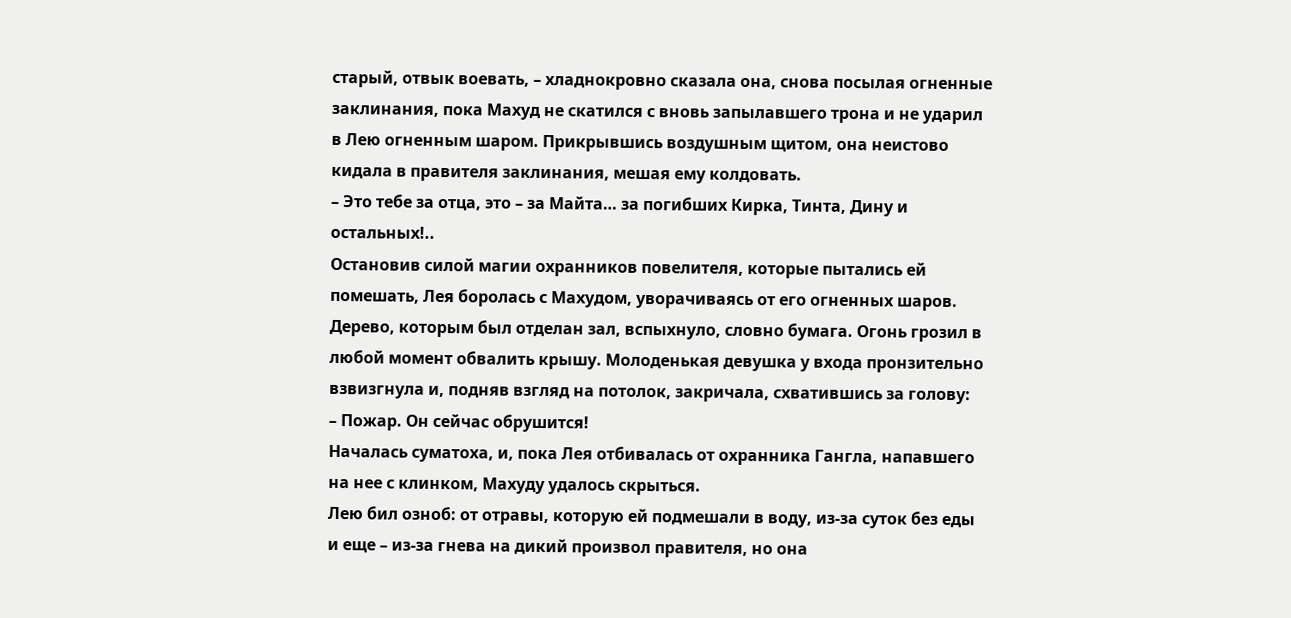старый, отвык воевать, – хладнокровно сказала она, снова посылая огненные заклинания, пока Махуд не скатился с вновь запылавшего трона и не ударил в Лею огненным шаром. Прикрывшись воздушным щитом, она неистово кидала в правителя заклинания, мешая ему колдовать.
– Это тебе за отца, это – за Майта… за погибших Кирка, Тинта, Дину и остальных!..
Остановив силой магии охранников повелителя, которые пытались ей помешать, Лея боролась с Махудом, уворачиваясь от его огненных шаров. Дерево, которым был отделан зал, вспыхнуло, словно бумага. Огонь грозил в любой момент обвалить крышу. Молоденькая девушка у входа пронзительно взвизгнула и, подняв взгляд на потолок, закричала, схватившись за голову:
– Пожар. Он сейчас обрушится!
Началась суматоха, и, пока Лея отбивалась от охранника Гангла, напавшего на нее с клинком, Махуду удалось скрыться.
Лею бил озноб: от отравы, которую ей подмешали в воду, из-за суток без еды и еще – из-за гнева на дикий произвол правителя, но она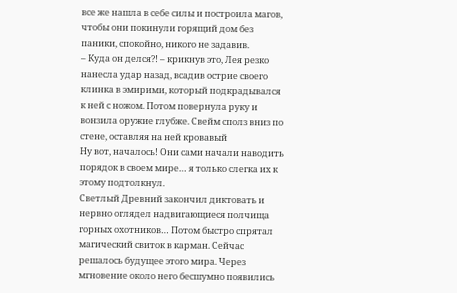все же нашла в себе силы и построила магов, чтобы они покинули горящий дом без паники, спокойно, никого не задавив.
– Куда он делся?! – крикнув это, Лея резко нанесла удар назад, всадив острие своего клинка в эмирими, который подкрадывался к ней с ножом. Потом повернула руку и вонзила оружие глубже. Свейм сполз вниз по стене, оставляя на ней кровавый
Ну вот, началось! Они сами начали наводить порядок в своем мире… я только слегка их к этому подтолкнул.
Светлый Древний закончил диктовать и нервно оглядел надвигающиеся полчища горных охотников… Потом быстро спрятал магический свиток в карман. Сейчас решалось будущее этого мира. Через мгновение около него бесшумно появились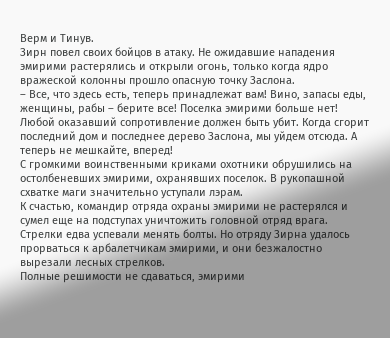Верм и Тинув.
Зирн повел своих бойцов в атаку. Не ожидавшие нападения эмирими растерялись и открыли огонь, только когда ядро вражеской колонны прошло опасную точку Заслона.
– Все, что здесь есть, теперь принадлежат вам! Вино, запасы еды, женщины, рабы – берите все! Поселка эмирими больше нет! Любой оказавший сопротивление должен быть убит. Когда сгорит последний дом и последнее дерево Заслона, мы уйдем отсюда. А теперь не мешкайте, вперед!
С громкими воинственными криками охотники обрушились на остолбеневших эмирими, охранявших поселок. В рукопашной схватке маги значительно уступали лэрам.
К счастью, командир отряда охраны эмирими не растерялся и сумел еще на подступах уничтожить головной отряд врага. Стрелки едва успевали менять болты. Но отряду Зирна удалось прорваться к арбалетчикам эмирими, и они безжалостно вырезали лесных стрелков.
Полные решимости не сдаваться, эмирими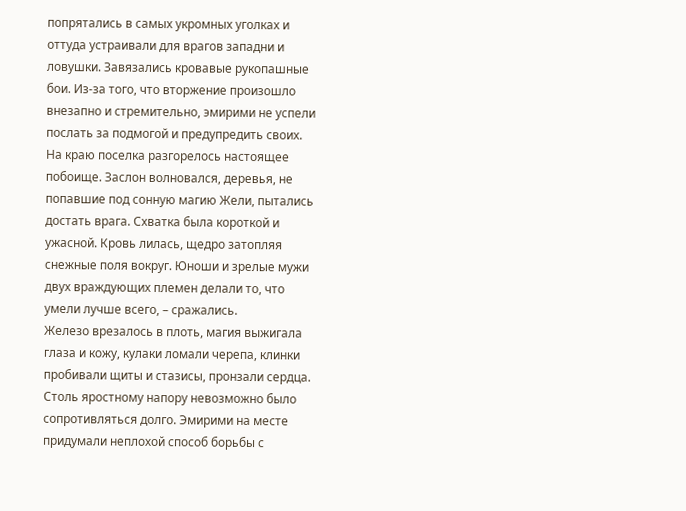попрятались в самых укромных уголках и оттуда устраивали для врагов западни и ловушки. Завязались кровавые рукопашные бои. Из-за того, что вторжение произошло внезапно и стремительно, эмирими не успели послать за подмогой и предупредить своих.
На краю поселка разгорелось настоящее побоище. Заслон волновался, деревья, не попавшие под сонную магию Жели, пытались достать врага. Схватка была короткой и ужасной. Кровь лилась, щедро затопляя снежные поля вокруг. Юноши и зрелые мужи двух враждующих племен делали то, что умели лучше всего, – сражались.
Железо врезалось в плоть, магия выжигала глаза и кожу, кулаки ломали черепа, клинки пробивали щиты и стазисы, пронзали сердца. Столь яростному напору невозможно было сопротивляться долго. Эмирими на месте придумали неплохой способ борьбы с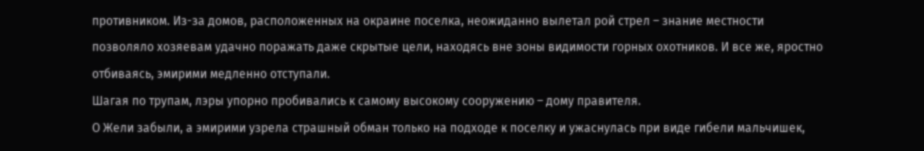противником. Из-за домов, расположенных на окраине поселка, неожиданно вылетал рой стрел – знание местности позволяло хозяевам удачно поражать даже скрытые цели, находясь вне зоны видимости горных охотников. И все же, яростно отбиваясь, эмирими медленно отступали.
Шагая по трупам, лэры упорно пробивались к самому высокому сооружению – дому правителя.
О Жели забыли, а эмирими узрела страшный обман только на подходе к поселку и ужаснулась при виде гибели мальчишек,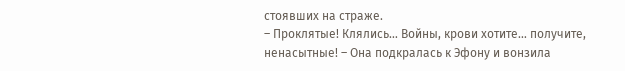стоявших на страже.
– Проклятые! Клялись… Войны, крови хотите… получите, ненасытные! – Она подкралась к Эфону и вонзила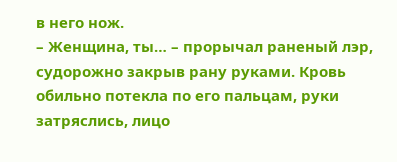в него нож.
– Женщина, ты… – прорычал раненый лэр, судорожно закрыв рану руками. Кровь обильно потекла по его пальцам, руки затряслись, лицо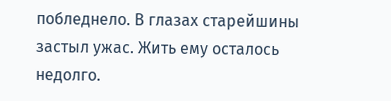побледнело. В глазах старейшины застыл ужас. Жить ему осталось недолго.